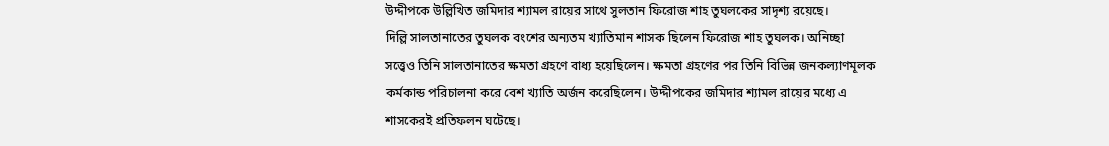উদ্দীপকে উল্লিখিত জমিদার শ্যামল রায়ের সাথে সুলতান ফিরোজ শাহ তুঘলকের সাদৃশ্য রয়েছে।
দিল্লি সালতানাতের তুঘলক বংশের অন্যতম খ্যাতিমান শাসক ছিলেন ফিরোজ শাহ তুঘলক। অনিচ্ছা সত্ত্বেও তিনি সালতানাতের ক্ষমতা গ্রহণে বাধ্য হয়েছিলেন। ক্ষমতা গ্রহণের পর তিনি বিভিন্ন জনকল্যাণমূলক কর্মকান্ড পরিচালনা করে বেশ খ্যাতি অর্জন করেছিলেন। উদ্দীপকের জমিদার শ্যামল রায়ের মধ্যে এ শাসকেরই প্রতিফলন ঘটেছে।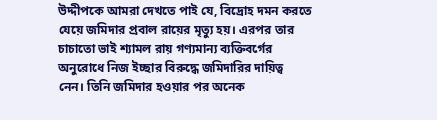উদ্দীপকে আমরা দেখতে পাই যে, বিদ্রোহ দমন করতে যেয়ে জমিদার প্রবাল রায়ের মৃত্যু হয়। এরপর তার চাচাতো ভাই শ্যামল রায় গণ্যমান্য ব্যক্তিবর্গের অনুরোধে নিজ ইচ্ছার বিরুদ্ধে জমিদারির দায়িত্ব নেন। তিনি জমিদার হওয়ার পর অনেক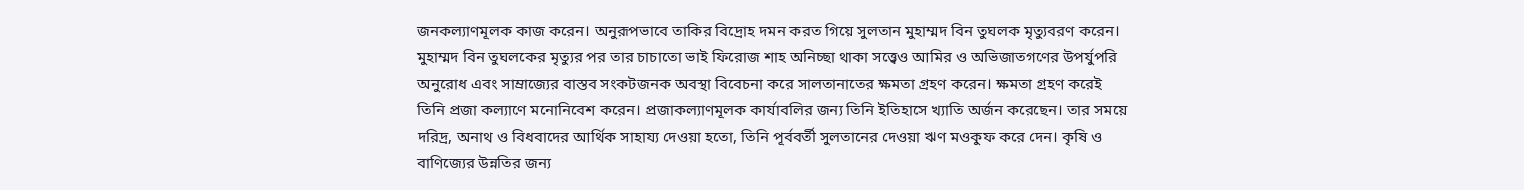জনকল্যাণমূলক কাজ করেন। অনুরূপভাবে তাকির বিদ্রোহ দমন করত গিয়ে সুলতান মুহাম্মদ বিন তুঘলক মৃত্যুবরণ করেন। মুহাম্মদ বিন তুঘলকের মৃত্যুর পর তার চাচাতো ভাই ফিরোজ শাহ অনিচ্ছা থাকা সত্ত্বেও আমির ও অভিজাতগণের উপর্যুপরি অনুরোধ এবং সাম্রাজ্যের বাস্তব সংকটজনক অবস্থা বিবেচনা করে সালতানাতের ক্ষমতা গ্রহণ করেন। ক্ষমতা গ্রহণ করেই তিনি প্রজা কল্যাণে মনোনিবেশ করেন। প্রজাকল্যাণমূলক কার্যাবলির জন্য তিনি ইতিহাসে খ্যাতি অর্জন করেছেন। তার সময়ে দরিদ্র, অনাথ ও বিধবাদের আর্থিক সাহায্য দেওয়া হতো, তিনি পূর্ববর্তী সুলতানের দেওয়া ঋণ মওকুফ করে দেন। কৃষি ও বাণিজ্যের উন্নতির জন্য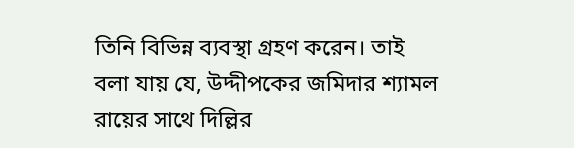তিনি বিভিন্ন ব্যবস্থা গ্রহণ করেন। তাই বলা যায় যে, উদ্দীপকের জমিদার শ্যামল রায়ের সাথে দিল্লির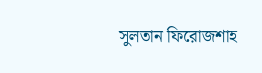সুলতান ফিরোজশাহ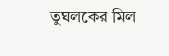তুঘলকের মিল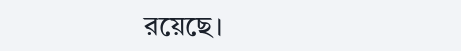রয়েছে।